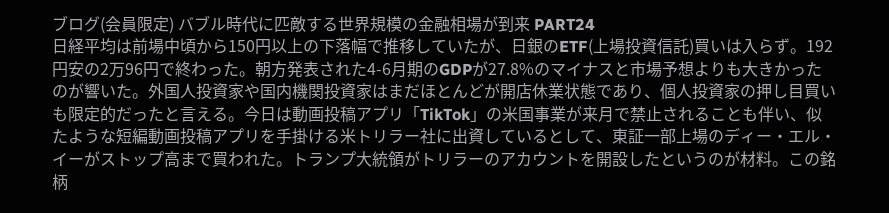ブログ(会員限定) バブル時代に匹敵する世界規模の金融相場が到来 PART24
日経平均は前場中頃から150円以上の下落幅で推移していたが、日銀のETF(上場投資信託)買いは入らず。192円安の2万96円で終わった。朝方発表された4-6月期のGDPが27.8%のマイナスと市場予想よりも大きかったのが響いた。外国人投資家や国内機関投資家はまだほとんどが開店休業状態であり、個人投資家の押し目買いも限定的だったと言える。今日は動画投稿アプリ「TikTok」の米国事業が来月で禁止されることも伴い、似たような短編動画投稿アプリを手掛ける米トリラー社に出資しているとして、東証一部上場のディー・エル・イーがストップ高まで買われた。トランプ大統領がトリラーのアカウントを開設したというのが材料。この銘柄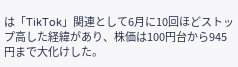は「TikTok」関連として6月に10回ほどストップ高した経緯があり、株価は100円台から945円まで大化けした。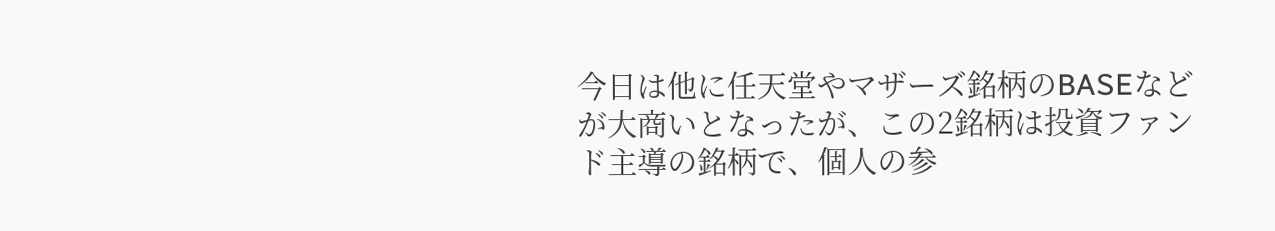今日は他に任天堂やマザーズ銘柄のBASEなどが大商いとなったが、この2銘柄は投資ファンド主導の銘柄で、個人の参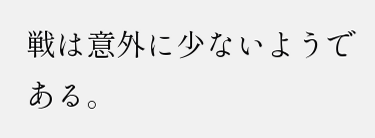戦は意外に少ないようである。